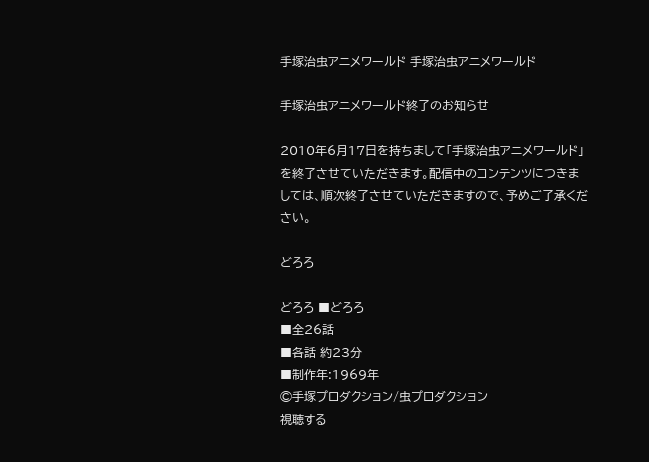手塚治虫アニメワールド 手塚治虫アニメワールド

手塚治虫アニメワールド終了のお知らせ

2010年6月17日を持ちまして「手塚治虫アニメワールド」を終了させていただきます。配信中のコンテンツにつきましては、順次終了させていただきますので、予めご了承ください。

どろろ

どろろ ■どろろ
■全26話
■各話 約23分
■制作年:1969年
©手塚プロダクション/虫プロダクション
視聴する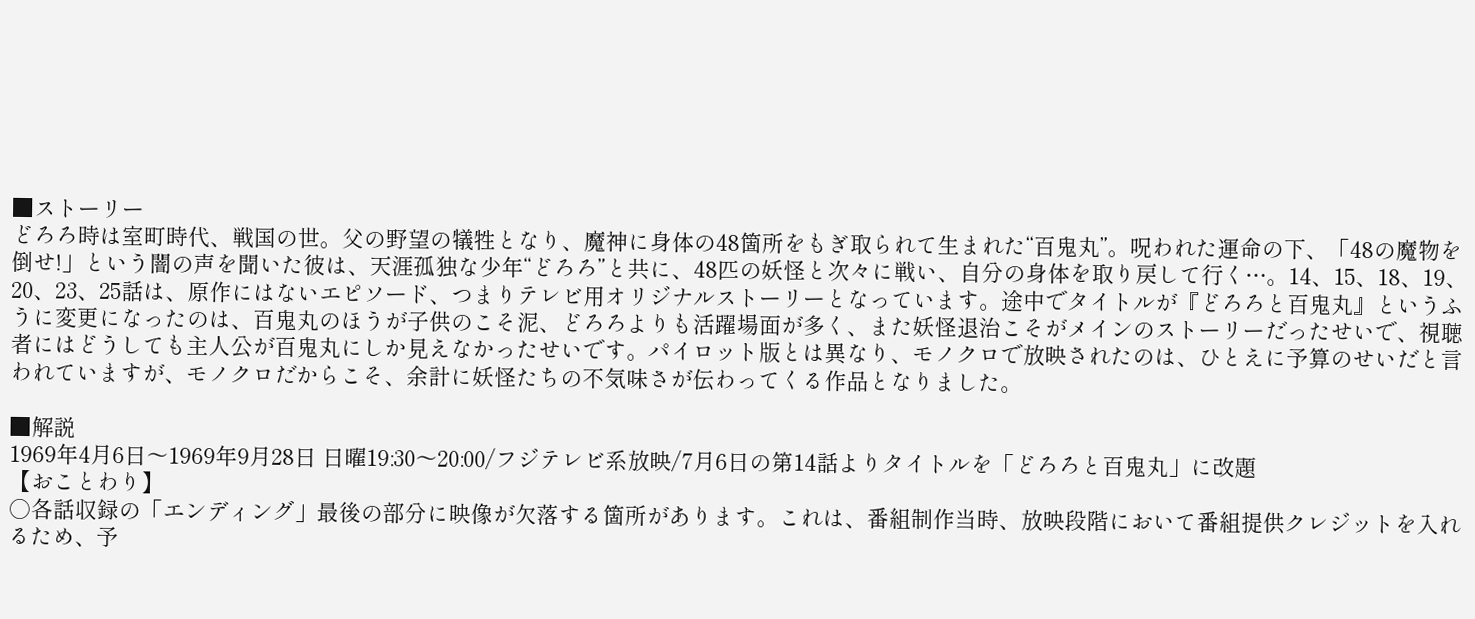■ストーリー
どろろ時は室町時代、戦国の世。父の野望の犠牲となり、魔神に身体の48箇所をもぎ取られて生まれた“百鬼丸”。呪われた運命の下、「48の魔物を倒せ!」という闇の声を聞いた彼は、天涯孤独な少年“どろろ”と共に、48匹の妖怪と次々に戦い、自分の身体を取り戻して行く…。14、15、18、19、20、23、25話は、原作にはないエピソード、つまりテレビ用オリジナルストーリーとなっています。途中でタイトルが『どろろと百鬼丸』というふうに変更になったのは、百鬼丸のほうが子供のこそ泥、どろろよりも活躍場面が多く、また妖怪退治こそがメインのストーリーだったせいで、視聴者にはどうしても主人公が百鬼丸にしか見えなかったせいです。パイロット版とは異なり、モノクロで放映されたのは、ひとえに予算のせいだと言われていますが、モノクロだからこそ、余計に妖怪たちの不気味さが伝わってくる作品となりました。

■解説
1969年4月6日〜1969年9月28日 日曜19:30〜20:00/フジテレビ系放映/7月6日の第14話よりタイトルを「どろろと百鬼丸」に改題
【おことわり】
○各話収録の「エンディング」最後の部分に映像が欠落する箇所があります。これは、番組制作当時、放映段階において番組提供クレジットを入れるため、予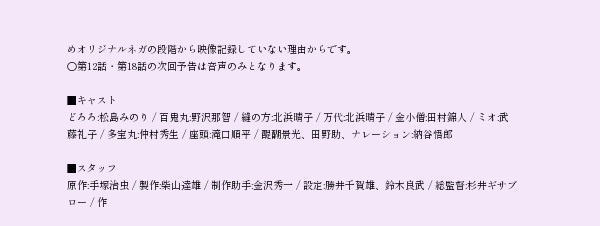めオリジナルネガの段階から映像記録していない理由からです。
○第12話・第18話の次回予告は音声のみとなります。

■キャスト
どろろ:松島みのり / 百鬼丸:野沢那智 / 縫の方:北浜晴子 / 万代:北浜晴子 / 金小僧:田村錦人 / ミオ:武藤礼子 / 多宝丸:仲村秀生 / 座頭:滝口順平 / 醍醐景光、田野助、ナレーション:納谷悟郎

■スタッフ
原作:手塚治虫 / 製作:柴山達雄 / 制作助手:金沢秀一 / 設定:勝井千賀雄、鈴木良武 / 総監督:杉井ギサブロー / 作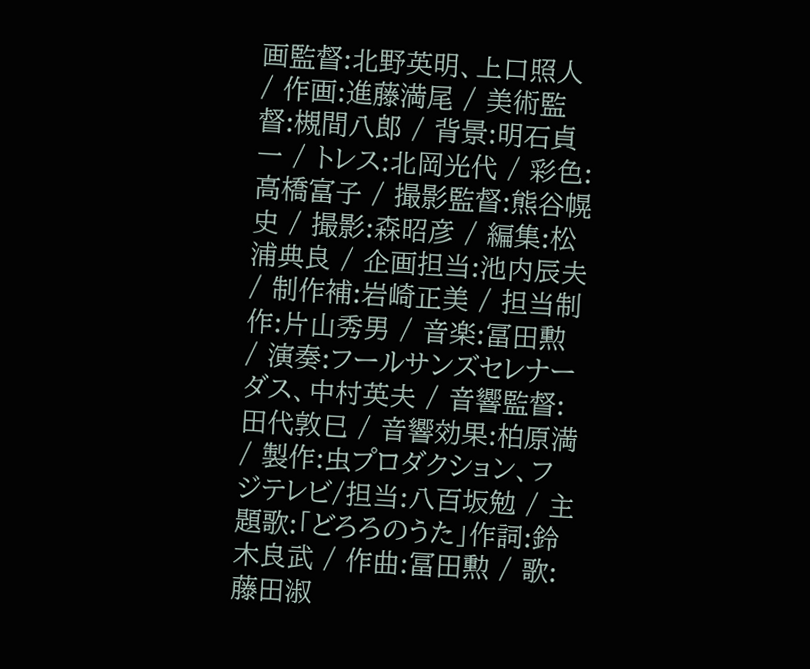画監督:北野英明、上口照人 / 作画:進藤満尾 / 美術監督:槻間八郎 / 背景:明石貞一 / トレス:北岡光代 / 彩色:高橋富子 / 撮影監督:熊谷幌史 / 撮影:森昭彦 / 編集:松浦典良 / 企画担当:池内辰夫 / 制作補:岩崎正美 / 担当制作:片山秀男 / 音楽:冨田勲 / 演奏:フールサンズセレナーダス、中村英夫 / 音響監督:田代敦巳 / 音響効果:柏原満 / 製作:虫プロダクション、フジテレビ/担当:八百坂勉 / 主題歌:「どろろのうた」作詞:鈴木良武 / 作曲:冨田勲 / 歌:藤田淑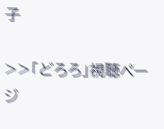子

>>「どろろ」視聴ページ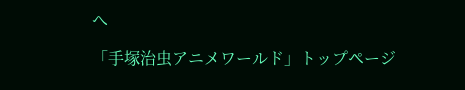へ

「手塚治虫アニメワールド」トップページ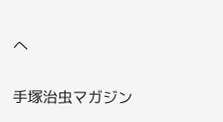へ


手塚治虫マガジン